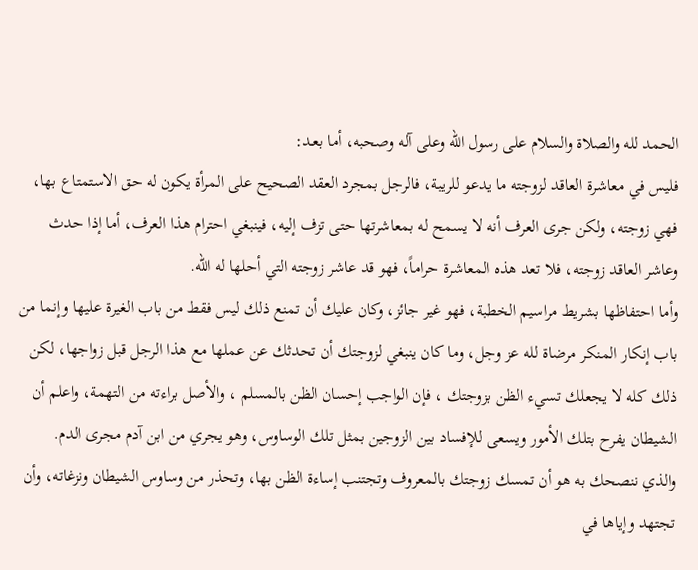الحمد لله والصلاة والسلام على رسول الله وعلى آله وصحبه، أما بعـد:
فليس في معاشرة العاقد لزوجته ما يدعو للريبة، فالرجل بمجرد العقد الصحيح على المرأة يكون له حق الاستمتاع بها، فهي زوجته، ولكن جرى العرف أنه لا يسمح له بمعاشرتها حتى تزف إليه، فينبغي احترام هذا العرف، أما إذا حدث وعاشر العاقد زوجته، فلا تعد هذه المعاشرة حراماً، فهو قد عاشر زوجته التي أحلها له الله.
وأما احتفاظها بشريط مراسيم الخطبة، فهو غير جائز، وكان عليك أن تمنع ذلك ليس فقط من باب الغيرة عليها وإنما من باب إنكار المنكر مرضاة لله عز وجل، وما كان ينبغي لزوجتك أن تحدثك عن عملها مع هذا الرجل قبل زواجها، لكن ذلك كله لا يجعلك تسيء الظن بزوجتك ، فإن الواجب إحسان الظن بالمسلم ، والأصل براءته من التهمة، واعلم أن الشيطان يفرح بتلك الأمور ويسعى للإفساد بين الزوجين بمثل تلك الوساوس، وهو يجري من ابن آدم مجرى الدم.
والذي ننصحك به هو أن تمسك زوجتك بالمعروف وتجتنب إساءة الظن بها، وتحذر من وساوس الشيطان ونزغاته، وأن تجتهد وإياها في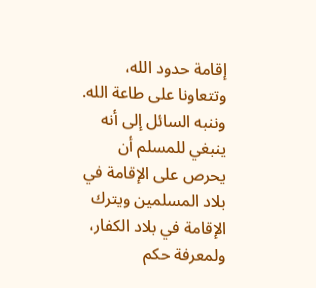إقامة حدود الله، وتتعاونا على طاعة الله.
وننبه السائل إلى أنه ينبغي للمسلم أن يحرص على الإقامة في بلاد المسلمين ويترك الإقامة في بلاد الكفار، ولمعرفة حكم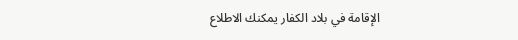الإقامة في بلاد الكفار يمكنك الاطلاع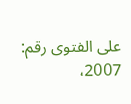على الفتوى رقم: 2007،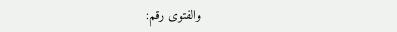والفتوى رقم: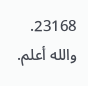23168.
والله أعلم.